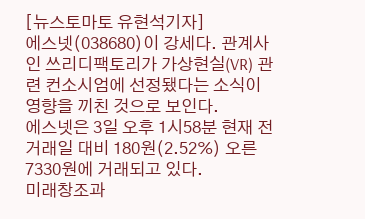[뉴스토마토 유현석기자]
에스넷(038680)이 강세다. 관계사인 쓰리디팩토리가 가상현실(VR) 관련 컨소시엄에 선정됐다는 소식이 영향을 끼친 것으로 보인다.
에스넷은 3일 오후 1시58분 현재 전거래일 대비 180원(2.52%) 오른 7330원에 거래되고 있다.
미래창조과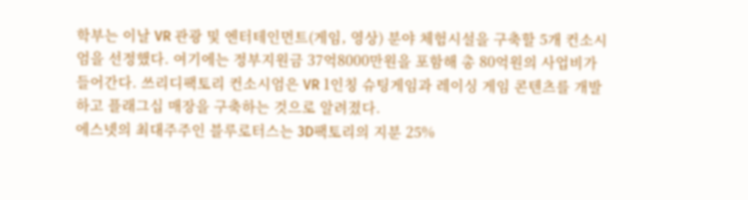학부는 이날 VR 관광 및 엔터테인먼트(게임, 영상) 분야 체험시설을 구축할 5개 컨소시엄을 선정했다. 여기에는 정부지원금 37억8000만원을 포함해 총 80억원의 사업비가 들어간다. 쓰리디팩토리 컨소시엄은 VR 1인칭 슈팅게임과 레이싱 게임 콘텐츠를 개발하고 플래그십 매장을 구축하는 것으로 알려졌다.
에스넷의 최대주주인 블루로터스는 3D팩토리의 지분 25%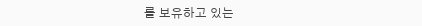를 보유하고 있는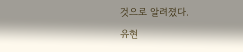것으로 알려졌다.
유현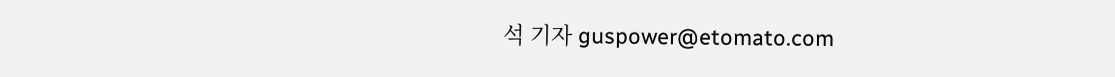석 기자 guspower@etomato.com